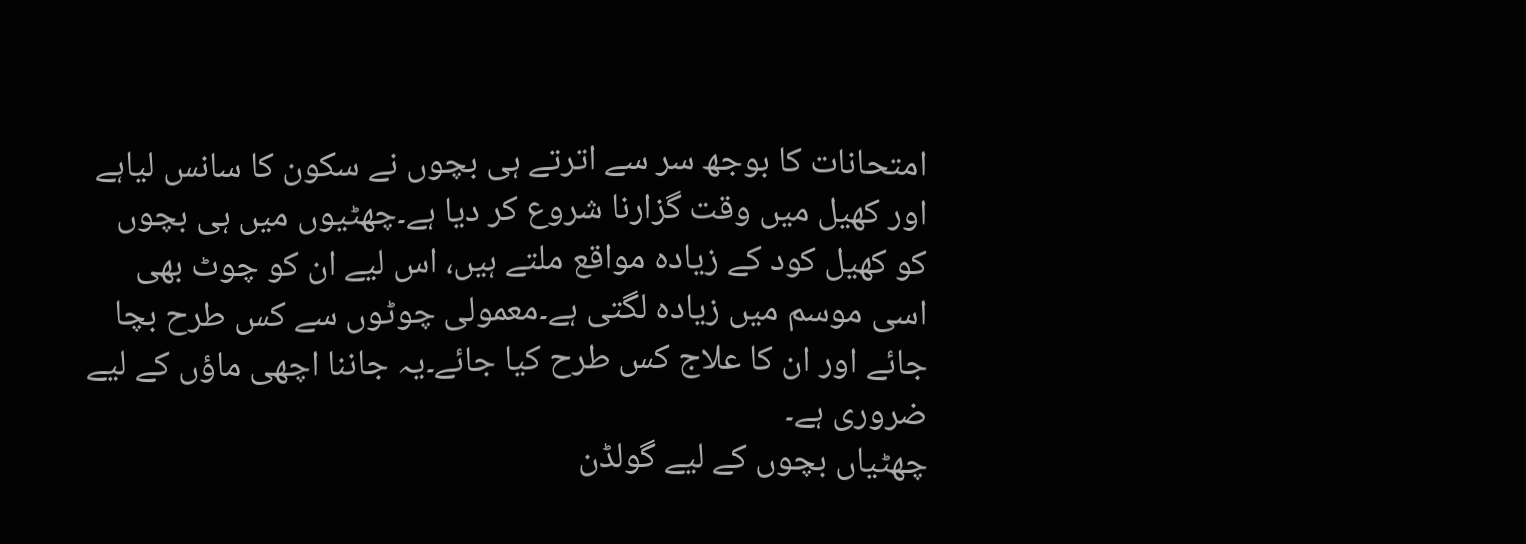امتحانات کا بوجھ سر سے اترتے ہی بچوں نے سکون کا سانس لیاہے اور کھیل میں وقت گزارنا شروع کر دیا ہے۔چھٹیوں میں ہی بچوں کو کھیل کود کے زیادہ مواقع ملتے ہیں، اس لیے ان کو چوٹ بھی اسی موسم میں زیادہ لگتی ہے۔معمولی چوٹوں سے کس طرح بچا جائے اور ان کا علاج کس طرح کیا جائے۔یہ جاننا اچھی ماؤں کے لیے ضروری ہے۔
چھٹیاں بچوں کے لیے گولڈن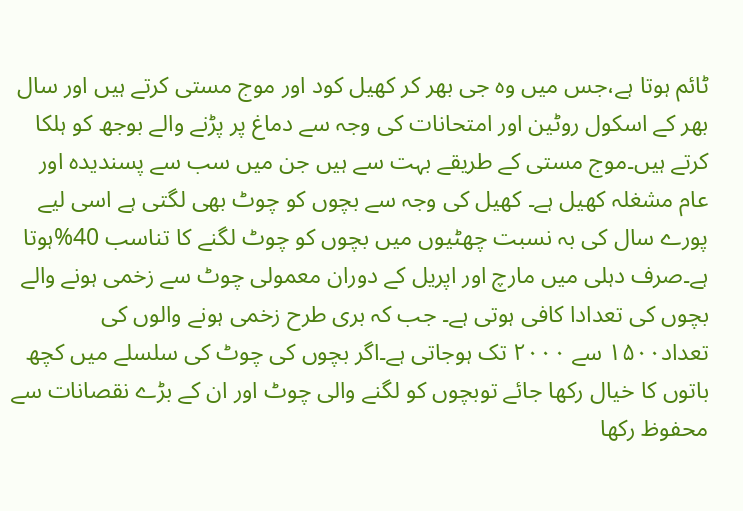ٹائم ہوتا ہے،جس میں وہ جی بھر کر کھیل کود اور موج مستی کرتے ہیں اور سال بھر کے اسکول روٹین اور امتحانات کی وجہ سے دماغ پر پڑنے والے بوجھ کو ہلکا کرتے ہیں۔موج مستی کے طریقے بہت سے ہیں جن میں سب سے پسندیدہ اور عام مشغلہ کھیل ہے۔ کھیل کی وجہ سے بچوں کو چوٹ بھی لگتی ہے اسی لیے پورے سال کی بہ نسبت چھٹیوں میں بچوں کو چوٹ لگنے کا تناسب 40%ہوتا ہے۔صرف دہلی میں مارچ اور اپریل کے دوران معمولی چوٹ سے زخمی ہونے والے بچوں کی تعدادا کافی ہوتی ہے۔ جب کہ بری طرح زخمی ہونے والوں کی تعداد۱۵۰۰ سے ۲۰۰۰ تک ہوجاتی ہے۔اگر بچوں کی چوٹ کی سلسلے میں کچھ باتوں کا خیال رکھا جائے توبچوں کو لگنے والی چوٹ اور ان کے بڑے نقصانات سے محفوظ رکھا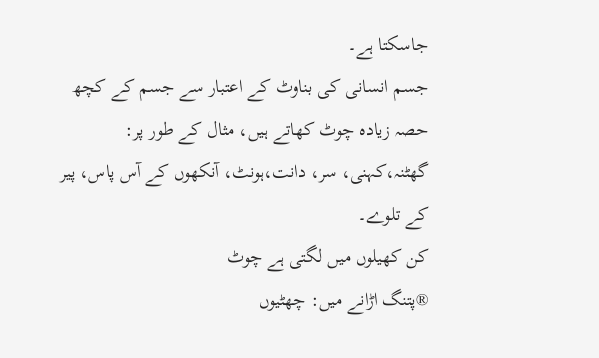جاسکتا ہے۔
جسم انسانی کی بناوٹ کے اعتبار سے جسم کے کچھ حصہ زیادہ چوٹ کھاتے ہیں، مثال کے طور پر:
گھٹنہ،کہنی، سر، دانت،ہونٹ، آنکھوں کے آس پاس، پیر کے تلوے۔
کن کھیلوں میں لگتی ہے چوٹ
®پتنگ اڑانے میں: چھٹیوں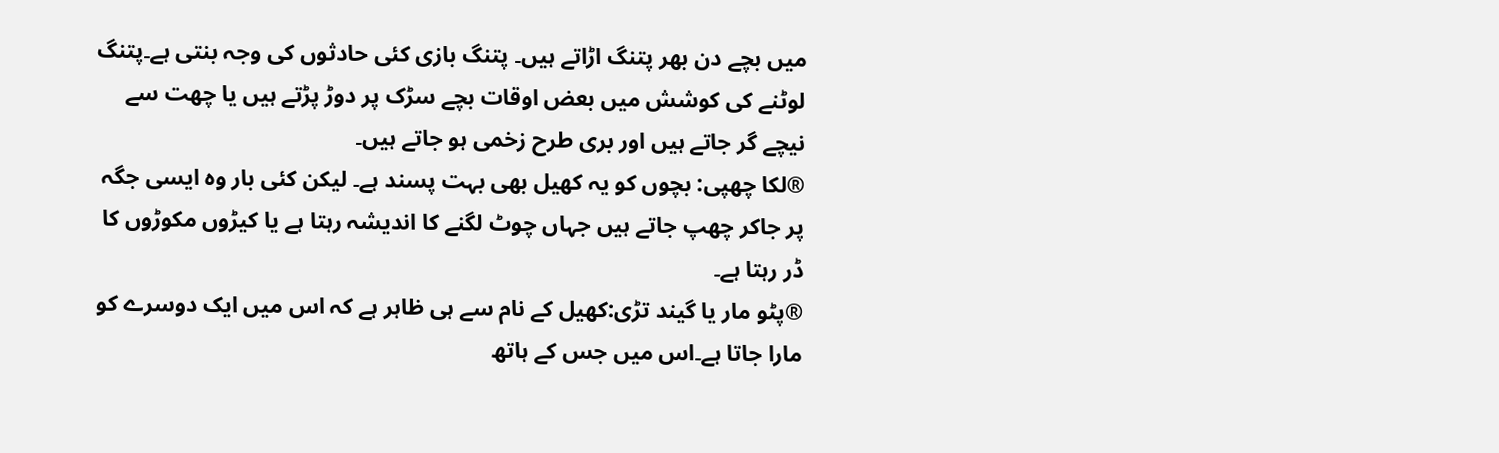میں بچے دن بھر پتنگ اڑاتے ہیں۔ پتنگ بازی کئی حادثوں کی وجہ بنتی ہے۔پتنگ لوٹنے کی کوشش میں بعض اوقات بچے سڑک پر دوڑ پڑتے ہیں یا چھت سے نیچے گر جاتے ہیں اور بری طرح زخمی ہو جاتے ہیں۔
®لکا چھپی: بچوں کو یہ کھیل بھی بہت پسند ہے۔ لیکن کئی بار وہ ایسی جگہ پر جاکر چھپ جاتے ہیں جہاں چوٹ لگنے کا اندیشہ رہتا ہے یا کیڑوں مکوڑوں کا ڈر رہتا ہے۔
®پٹو مار یا گیند تڑی:کھیل کے نام سے ہی ظاہر ہے کہ اس میں ایک دوسرے کو مارا جاتا ہے۔اس میں جس کے ہاتھ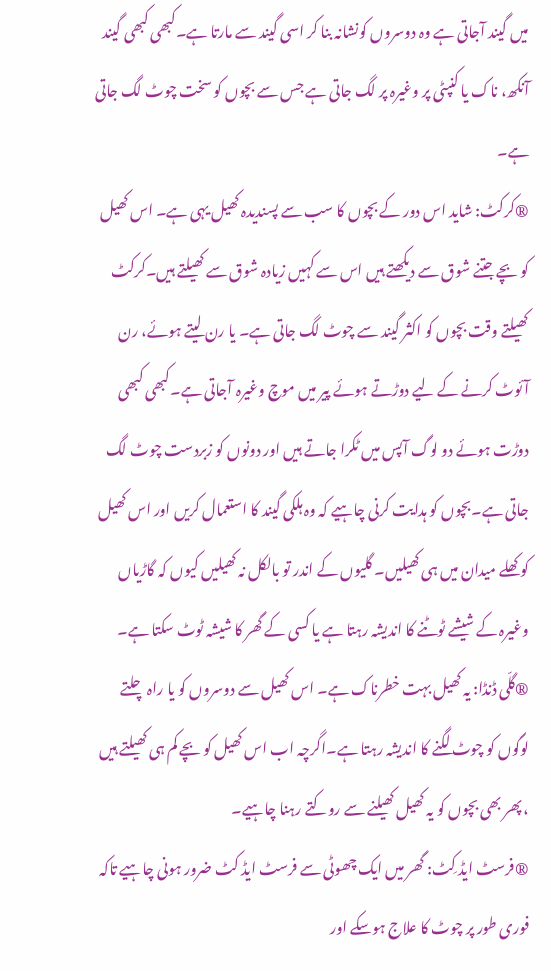میں گیند آجاتی ہے وہ دوسروں کونشانہ بنا کر اسی گیند سے مارتا ہے۔کبھی کبھی گیند آنکھ، ناک یا کنپٹی پر وغیرہ پر لگ جاتی ہے جس سے بچوں کو سخت چوٹ لگ جاتی ہے۔
®کرکٹ: شاید اس دور کے بچوں کا سب سے پسندیدہ کھیل یہی ہے۔ اس کھیل کو بچے جتنے شوق سے دیکھتے ہیں اس سے کہیں زیادہ شوق سے کھیلتے ہیں۔کرکٹ کھیلتے وقت بچوں کو اکثر گیند سے چوٹ لگ جاتی ہے۔ یا رن لیتے ہوئے، رن آئوٹ کرنے کے لیے دوڑتے ہوئے پیر میں موچ وغیرہ آجاتی ہے۔کبھی کبھی دوڑت ہوئے دو لوگ آپس میں ٹکرا جاتے ہیں اور دونوں کو زبردست چوٹ لگ جاتی ہے۔بچوں کو ہدایت کرنی چاہیے کہ وہ ہلکی گیند کا استعمال کریں اور اس کھیل کو کھلے میدان میں ہی کھیلیں۔ گلیوں کے اندر تو بالکل نہ کھیلیں کیوں کہ گاڑیاں وغیرہ کے شیشے ٹوٹنے کا اندیشہ رہتا ہے یا کسی کے گھر کا شیشہ ٹوٹ سکتا ہے۔
®گلّی ڈنڈا: یہ کھیل بہت خطرناک ہے۔ اس کھیل سے دوسروں کو یا راہ چلتے لوگوں کو چوٹ لگنے کا اندیشہ رہتا ہے۔اگرچہ اب اس کھیل کو بچے کم ہی کھیلتے ہیں ، پھر بھی بچوں کو یہ کھیل کھیلنے سے روکتے رہنا چاہیے۔
®فرسٹ ایڈ کِٹ: گھر میں ایک چھوٹی سے فرسٹ ایڈ کٹ ضرور ہونی چاہیے تاکہ فوری طور پر چوٹ کا علاج ہوسکے اور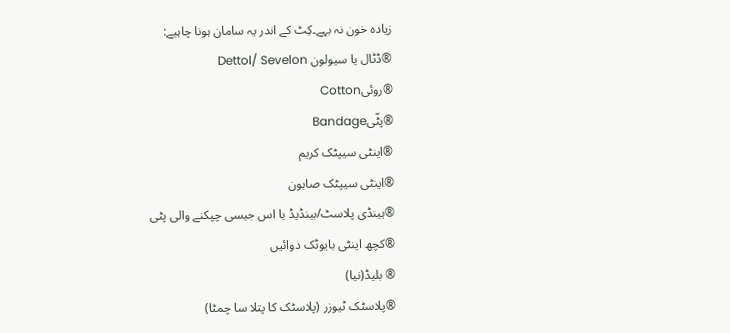زیادہ خون نہ بہے۔کِٹ کے اندر یہ سامان ہونا چاہیے:
®ڈٹال یا سیولون Dettol/ Sevelon
®روئیCotton
®پٹّیBandage
®اینٹی سیپٹک کریم
®اینٹی سیپٹک صابون
®ہینڈی پلاسٹ/بینڈیڈ یا اس جیسی چپکنے والی پٹی
®کچھ اینٹی بایوٹک دوائیں
® بلیڈ(نیا)
®پلاسٹک ٹیوزر (پلاسٹک کا پتلا سا چمٹا)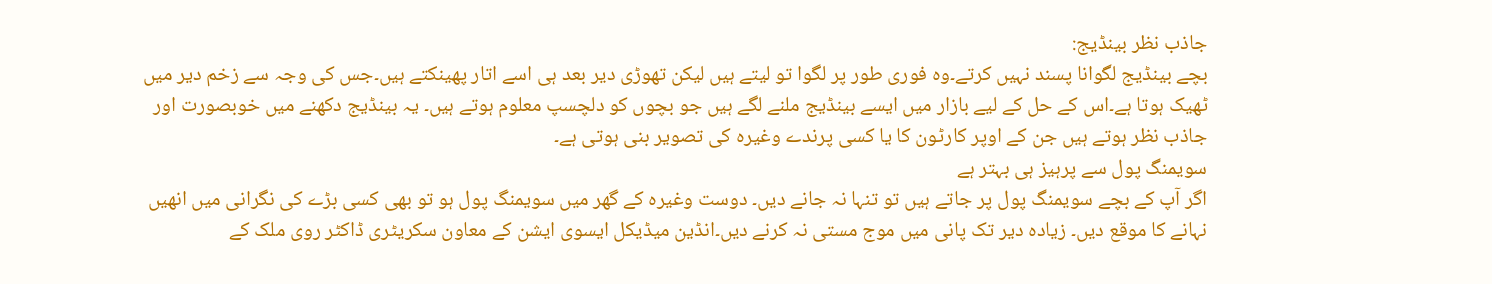جاذب نظر بینڈیج:
بچے بینڈیج لگوانا پسند نہیں کرتے۔وہ فوری طور پر لگوا تو لیتے ہیں لیکن تھوڑی دیر بعد ہی اسے اتار پھینکتے ہیں۔جس کی وجہ سے زخم دیر میں ٹھیک ہوتا ہے۔اس کے حل کے لیے بازار میں ایسے بینڈیج ملنے لگے ہیں جو بچوں کو دلچسپ معلوم ہوتے ہیں۔ یہ بینڈیج دکھنے میں خوبصورت اور جاذب نظر ہوتے ہیں جن کے اوپر کارٹون کا یا کسی پرندے وغیرہ کی تصویر بنی ہوتی ہے۔
سویمنگ پول سے پرہیز ہی بہتر ہے
اگر آپ کے بچے سویمنگ پول پر جاتے ہیں تو تنہا نہ جانے دیں۔ دوست وغیرہ کے گھر میں سویمنگ پول ہو تو بھی کسی بڑے کی نگرانی میں انھیں نہانے کا موقع دیں۔ زیادہ دیر تک پانی میں موج مستی نہ کرنے دیں۔انڈین میڈیکل ایسوی ایشن کے معاون سکریٹری ڈاکٹر روی ملک کے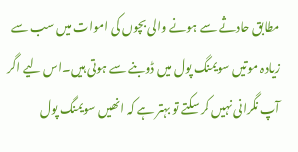مطابق حادثے سے ہونے والی بچوں کی اموات میں سب سے زیادہ موتیں سویمنگ پول میں ڈوبنے سے ہوتی ہیں۔اس لیے اگر آپ نگرانی نہیں کر سکتے تو بہتر ہے کہ انھیں سویمنگ پول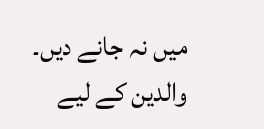میں نہ جانے دیں۔
والدین کے لیے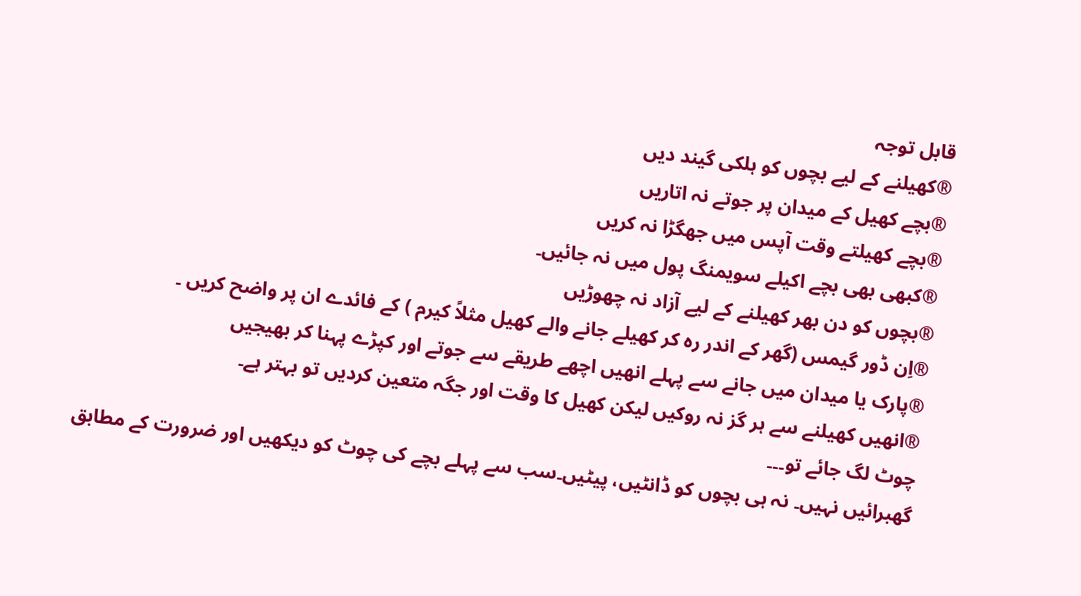قابل توجہ
®کھیلنے کے لیے بچوں کو ہلکی گیند دیں
®بچے کھیل کے میدان پر جوتے نہ اتاریں
®بچے کھیلتے وقت آپس میں جھگڑا نہ کریں
®کبھی بھی بچے اکیلے سویمنگ پول میں نہ جائیں۔
®بچوں کو دن بھر کھیلنے کے لیے آزاد نہ چھوڑیں
®اِن ڈور گیمس (گھر کے اندر رہ کر کھیلے جانے والے کھیل مثلاً کیرم ) کے فائدے ان پر واضح کریں ۔
®پارک یا میدان میں جانے سے پہلے انھیں اچھے طریقے سے جوتے اور کپڑے پہنا کر بھیجیں
®انھیں کھیلنے سے ہر گز نہ روکیں لیکن کھیل کا وقت اور جگہ متعین کردیں تو بہتر ہے۔
چوٹ لگ جائے تو۔۔۔
گھبرائیں نہیں۔ نہ ہی بچوں کو ڈانٹیں، پیٹیں۔سب سے پہلے بچے کی چوٹ کو دیکھیں اور ضرورت کے مطابق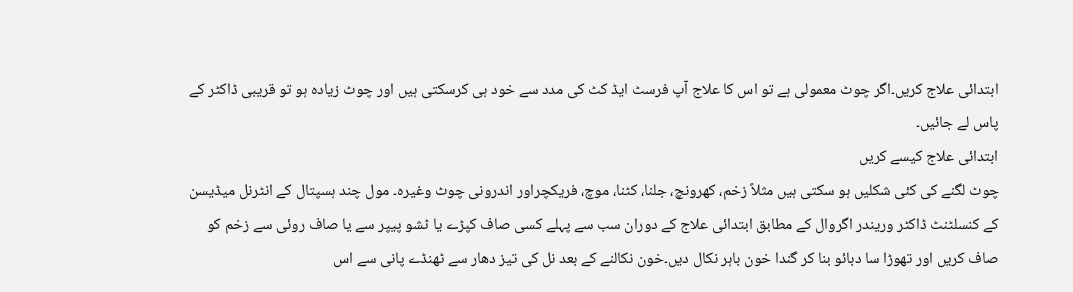ابتدائی علاج کریں۔اگر چوٹ معمولی ہے تو اس کا علاج آپ فرسٹ ایڈ کٹ کی مدد سے خود ہی کرسکتی ہیں اور چوٹ زیادہ ہو تو قریبی ڈاکٹر کے پاس لے جائیں۔
ابتدائی علاج کیسے کریں
چوٹ لگنے کی کئی شکلیں ہو سکتی ہیں مثلاً زخم، کھرونچ، جلنا، کٹنا، موچ، فریکچراور اندرونی چوٹ وغیرہ۔ مول چند ہسپتال کے انٹرنل میڈیسن کے کنسلٹنٹ ڈاکٹر وریندر اگروال کے مطابق ابتدائی علاج کے دوران سب سے پہلے کسی صاف کپڑے یا ٹشو پیپر سے یا صاف روئی سے زخم کو صاف کریں اور تھوڑا سا دبائو بنا کر گندا خون باہر نکال دیں۔خون نکالنے کے بعد نل کی تیز دھار سے ٹھنڈے پانی سے اس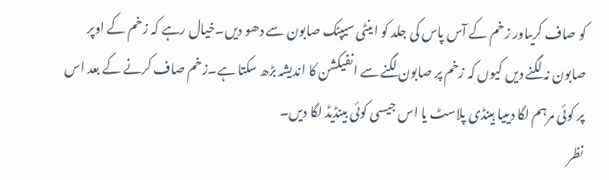کو صاف کریںاور زخم کے آس پاس کی جلد کو اینٹی سیپٹک صابون سے دھو دیں۔خیال رہے کہ زخم کے اوپر صابون نہ لگنے دیں کیوں کہ زخم پر صابون لگنے سے انفیکشن کا اندیشہ بڑھ سکتا ہے۔زخم صاف کرنے کے بعد اس پر کوئی مرہم لگا دیںیا ہینڈی پلاسٹ یا اس جیسی کوئی بینڈیڈ لگا دیں۔
نظر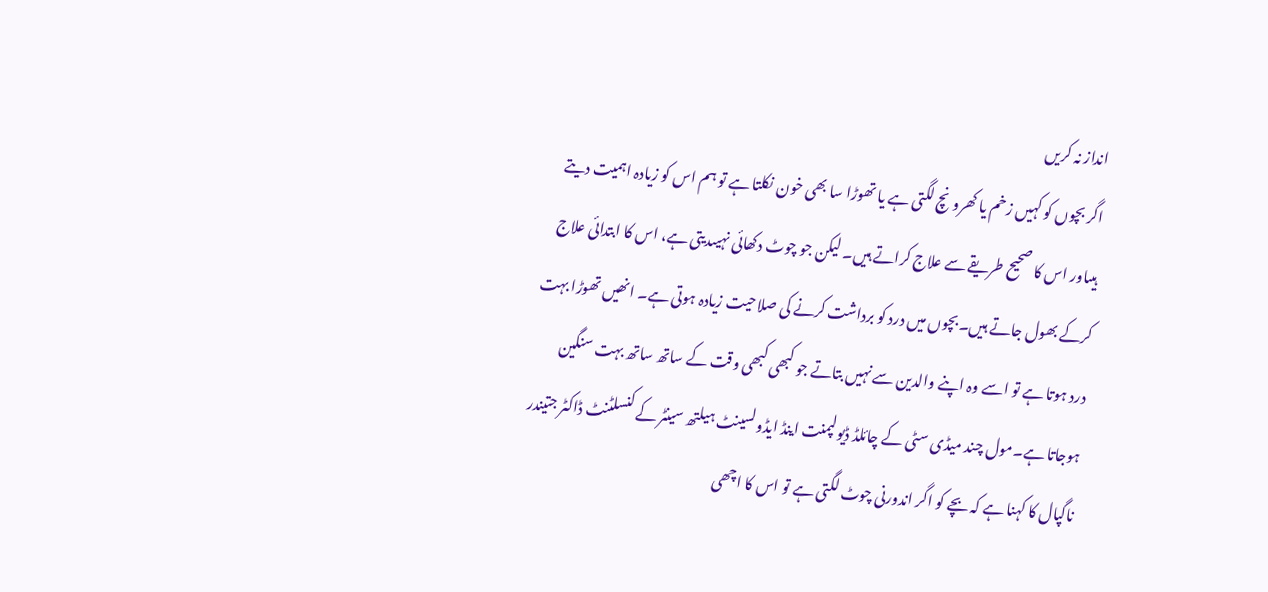انداز نہ کریں
اگر بچوں کو کہیں زخم یا کھرونچ لگتی ہے یا تھوڑا سا بھی خون نکلتا ہے تو ہم اس کو زیادہ اہمیت دیتے ہیںاور اس کا صحیح طریقے سے علاج کراتے ہیں۔ لیکن جو چوٹ دکھائی نہیںدیتی ہے، اس کا ابتدائی علاج کرکے بھول جاتے ہیں۔بچوں میں درد کو برداشت کرنے کی صلاحیت زیادہ ہوتی ہے۔ انھیں تھوڑا بہت درد ہوتا ہے تو اسے وہ اپنے والدین سے نہیں بتاتے جو کبھی کبھی وقت کے ساتھ ساتھ بہت سنگین ہوجاتا ہے۔مول چند میڈی سٹی کے چائلڈ ڈیولپمنت اینڈ ایڈولسینٹ ہیلتھ سینٹر کے کنسلٹنٹ ڈاکٹر جتیندر ناگپال کا کہنا ہے کہ بچے کو اگر اندورنی چوٹ لگتی ہے تو اس کا اچھی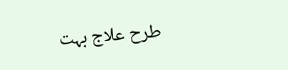طرح علاج بہت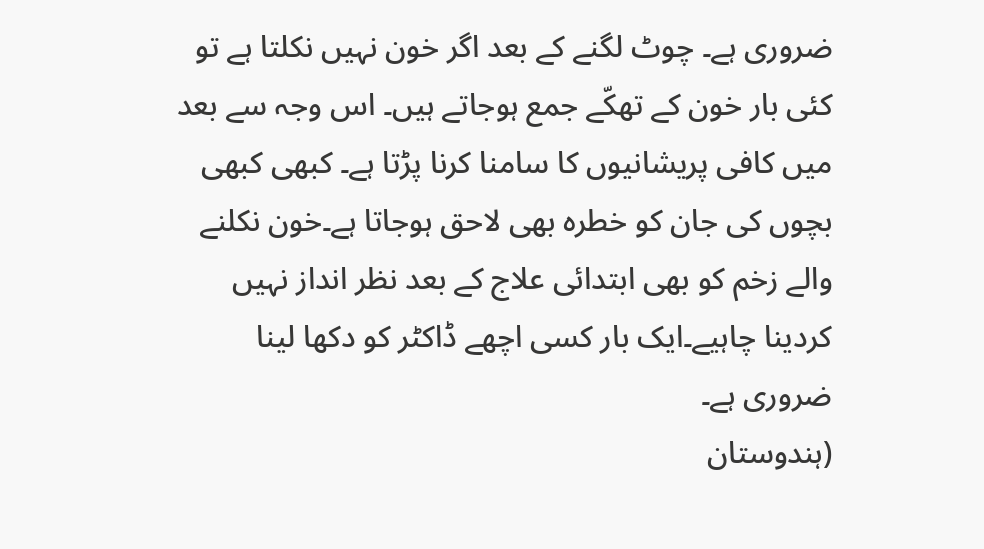ضروری ہے۔ چوٹ لگنے کے بعد اگر خون نہیں نکلتا ہے تو کئی بار خون کے تھکّے جمع ہوجاتے ہیں۔ اس وجہ سے بعد میں کافی پریشانیوں کا سامنا کرنا پڑتا ہے۔ کبھی کبھی بچوں کی جان کو خطرہ بھی لاحق ہوجاتا ہے۔خون نکلنے والے زخم کو بھی ابتدائی علاج کے بعد نظر انداز نہیں کردینا چاہیے۔ایک بار کسی اچھے ڈاکٹر کو دکھا لینا ضروری ہے۔
(ہندوستان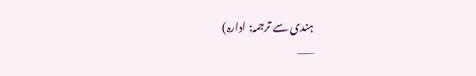ہندی سے ترجمہ: ادارہ)
——